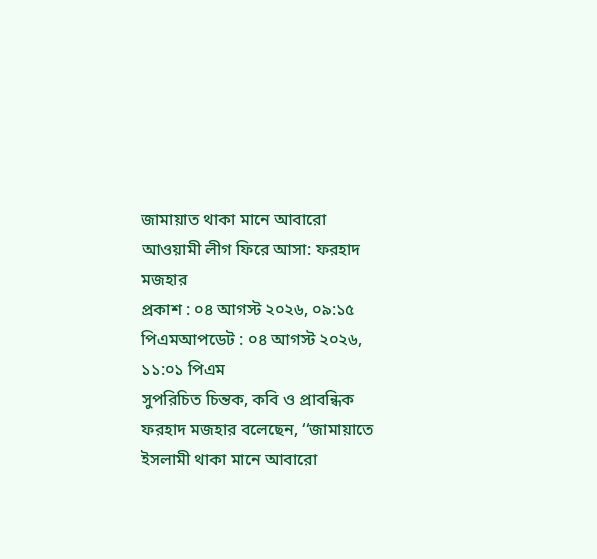জামায়াত থাকা মানে আবারো আওয়ামী লীগ ফিরে আসা: ফরহাদ মজহার
প্রকাশ : ০৪ আগস্ট ২০২৬, ০৯:১৫ পিএমআপডেট : ০৪ আগস্ট ২০২৬, ১১:০১ পিএম
সুপরিচিত চিন্তক, কবি ও প্রাবন্ধিক ফরহাদ মজহার বলেছেন, ‘‘জামায়াতে ইসলামী থাকা মানে আবারো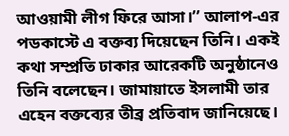আওয়ামী লীগ ফিরে আসা।’’ আলাপ-এর পডকাস্টে এ বক্তব্য দিয়েছেন তিনি। একই কথা সম্প্রতি ঢাকার আরেকটি অনুষ্ঠানেও তিনি বলেছেন। জামায়াতে ইসলামী তার এহেন বক্তব্যের তীব্র প্রতিবাদ জানিয়েছে।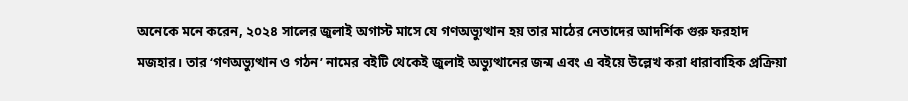অনেকে মনে করেন, ২০২৪ সালের জুলাই অগাস্ট মাসে যে গণঅভ্যুত্থান হয় তার মাঠের নেতাদের আদর্শিক গুরু ফরহাদ মজহার। তার ‘গণঅভ্যুত্থান ও গঠন’ নামের বইটি থেকেই জুলাই অভ্যুত্থানের জন্ম এবং এ বইয়ে উল্লেখ করা ধারাবাহিক প্রক্রিয়া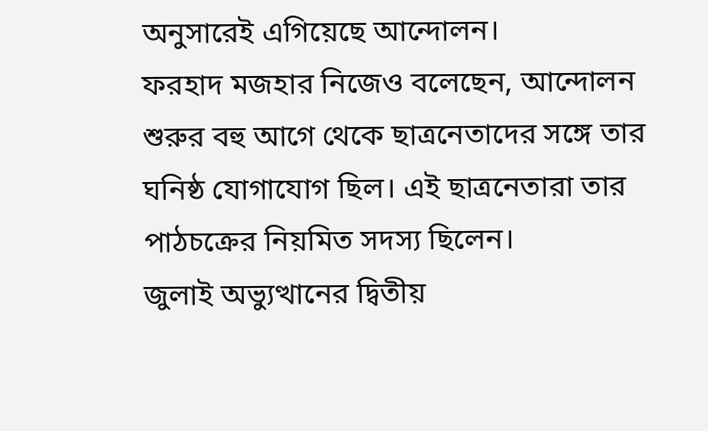অনুসারেই এগিয়েছে আন্দোলন।
ফরহাদ মজহার নিজেও বলেছেন, আন্দোলন শুরুর বহু আগে থেকে ছাত্রনেতাদের সঙ্গে তার ঘনিষ্ঠ যোগাযোগ ছিল। এই ছাত্রনেতারা তার পাঠচক্রের নিয়মিত সদস্য ছিলেন।
জুলাই অভ্যুত্থানের দ্বিতীয়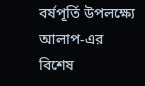বর্ষপূর্তি উপলক্ষ্যে আলাপ-এর বিশেষ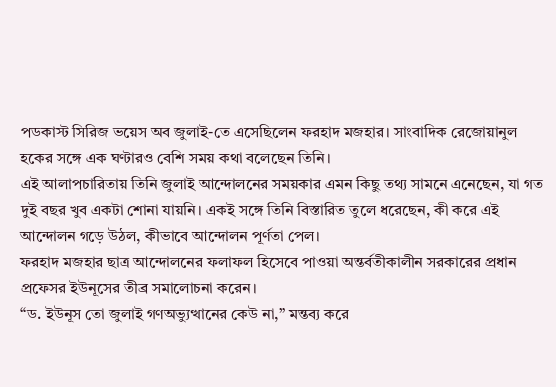পডকাস্ট সিরিজ ভয়েস অব জুলাই-তে এসেছিলেন ফরহাদ মজহার। সাংবাদিক রেজোয়ানুল হকের সঙ্গে এক ঘণ্টারও বেশি সময় কথা বলেছেন তিনি।
এই আলাপচারিতায় তিনি জুলাই আন্দোলনের সময়কার এমন কিছু তথ্য সামনে এনেছেন, যা গত দুই বছর খুব একটা শোনা যায়নি। একই সঙ্গে তিনি বিস্তারিত তুলে ধরেছেন, কী করে এই আন্দোলন গড়ে উঠল, কীভাবে আন্দোলন পূর্ণতা পেল।
ফরহাদ মজহার ছাত্র আন্দোলনের ফলাফল হিসেবে পাওয়া অন্তর্বতীকালীন সরকারের প্রধান প্রফেসর ইউনূসের তীব্র সমালোচনা করেন।
“ড. ইউনূস তো জুলাই গণঅভ্যুত্থানের কেউ না,” মন্তব্য করে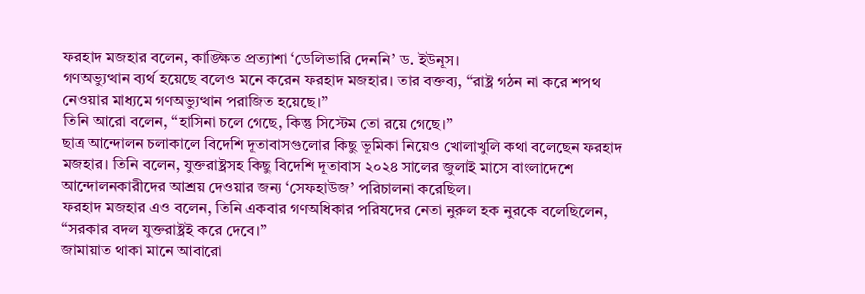ফরহাদ মজহার বলেন, কাঙ্ক্ষিত প্রত্যাশা ‘ডেলিভারি দেননি’ ড. ইউনূস।
গণঅভ্যুত্থান ব্যর্থ হয়েছে বলেও মনে করেন ফরহাদ মজহার। তার বক্তব্য, ‘‘রাষ্ট্র গঠন না করে শপথ নেওয়ার মাধ্যমে গণঅভ্যুত্থান পরাজিত হয়েছে।’’
তিনি আরো বলেন, ‘‘হাসিনা চলে গেছে, কিন্তু সিস্টেম তো রয়ে গেছে।’’
ছাত্র আন্দোলন চলাকালে বিদেশি দূতাবাসগুলোর কিছু ভূমিকা নিয়েও খোলাখুলি কথা বলেছেন ফরহাদ মজহার। তিনি বলেন, যুক্তরাষ্ট্রসহ কিছু বিদেশি দূতাবাস ২০২৪ সালের জুলাই মাসে বাংলাদেশে আন্দোলনকারীদের আশ্রয় দেওয়ার জন্য ‘সেফহাউজ’ পরিচালনা করেছিল।
ফরহাদ মজহার এও বলেন, তিনি একবার গণঅধিকার পরিষদের নেতা নুরুল হক নুরকে বলেছিলেন, “সরকার বদল যুক্তরাষ্ট্রই করে দেবে।”
জামায়াত থাকা মানে আবারো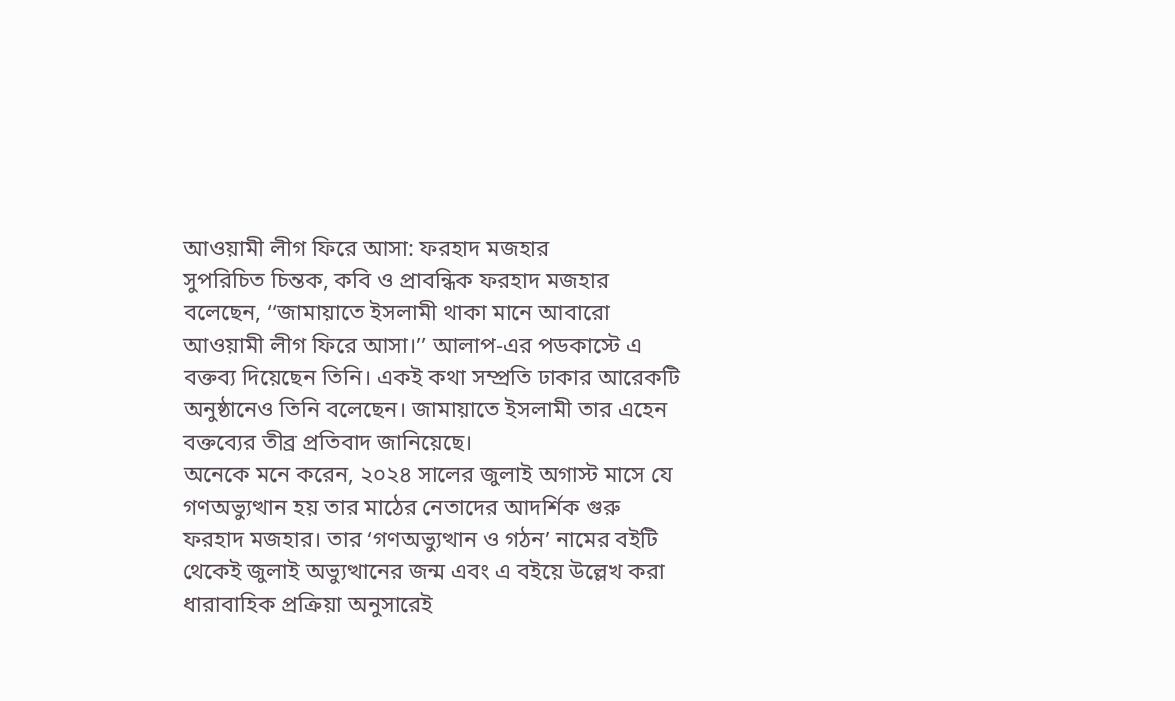আওয়ামী লীগ ফিরে আসা: ফরহাদ মজহার
সুপরিচিত চিন্তক, কবি ও প্রাবন্ধিক ফরহাদ মজহার বলেছেন, ‘‘জামায়াতে ইসলামী থাকা মানে আবারো আওয়ামী লীগ ফিরে আসা।’’ আলাপ-এর পডকাস্টে এ বক্তব্য দিয়েছেন তিনি। একই কথা সম্প্রতি ঢাকার আরেকটি অনুষ্ঠানেও তিনি বলেছেন। জামায়াতে ইসলামী তার এহেন বক্তব্যের তীব্র প্রতিবাদ জানিয়েছে।
অনেকে মনে করেন, ২০২৪ সালের জুলাই অগাস্ট মাসে যে গণঅভ্যুত্থান হয় তার মাঠের নেতাদের আদর্শিক গুরু ফরহাদ মজহার। তার ‘গণঅভ্যুত্থান ও গঠন’ নামের বইটি থেকেই জুলাই অভ্যুত্থানের জন্ম এবং এ বইয়ে উল্লেখ করা ধারাবাহিক প্রক্রিয়া অনুসারেই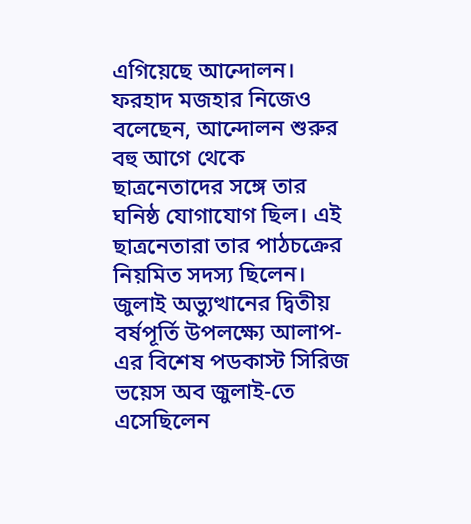এগিয়েছে আন্দোলন।
ফরহাদ মজহার নিজেও বলেছেন, আন্দোলন শুরুর বহু আগে থেকে ছাত্রনেতাদের সঙ্গে তার ঘনিষ্ঠ যোগাযোগ ছিল। এই ছাত্রনেতারা তার পাঠচক্রের নিয়মিত সদস্য ছিলেন।
জুলাই অভ্যুত্থানের দ্বিতীয় বর্ষপূর্তি উপলক্ষ্যে আলাপ-এর বিশেষ পডকাস্ট সিরিজ ভয়েস অব জুলাই-তে এসেছিলেন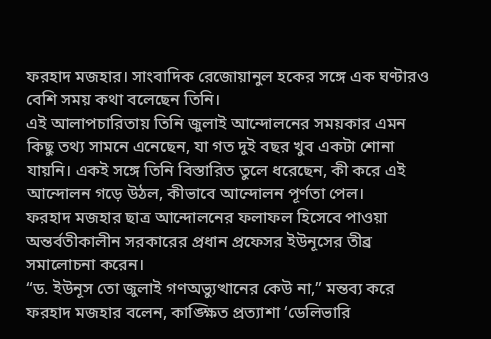ফরহাদ মজহার। সাংবাদিক রেজোয়ানুল হকের সঙ্গে এক ঘণ্টারও বেশি সময় কথা বলেছেন তিনি।
এই আলাপচারিতায় তিনি জুলাই আন্দোলনের সময়কার এমন কিছু তথ্য সামনে এনেছেন, যা গত দুই বছর খুব একটা শোনা যায়নি। একই সঙ্গে তিনি বিস্তারিত তুলে ধরেছেন, কী করে এই আন্দোলন গড়ে উঠল, কীভাবে আন্দোলন পূর্ণতা পেল।
ফরহাদ মজহার ছাত্র আন্দোলনের ফলাফল হিসেবে পাওয়া অন্তর্বতীকালীন সরকারের প্রধান প্রফেসর ইউনূসের তীব্র সমালোচনা করেন।
“ড. ইউনূস তো জুলাই গণঅভ্যুত্থানের কেউ না,” মন্তব্য করে ফরহাদ মজহার বলেন, কাঙ্ক্ষিত প্রত্যাশা ‘ডেলিভারি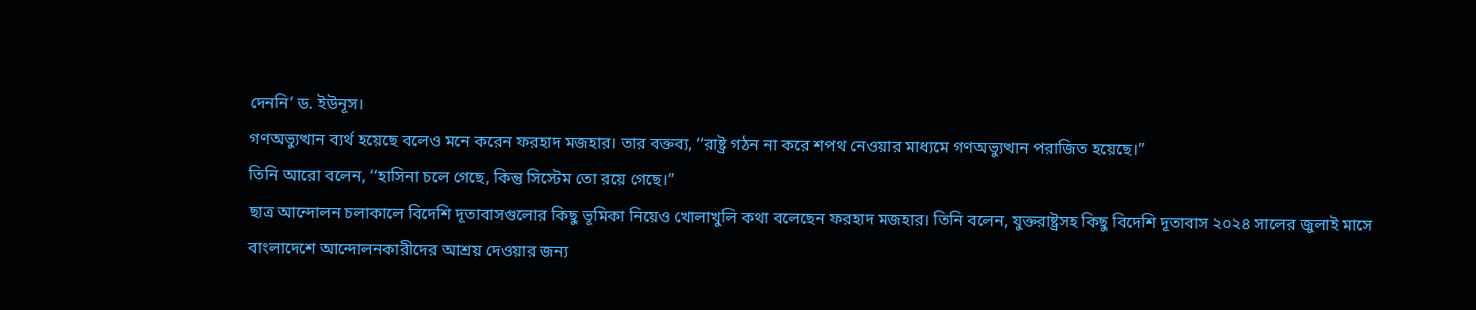দেননি’ ড. ইউনূস।
গণঅভ্যুত্থান ব্যর্থ হয়েছে বলেও মনে করেন ফরহাদ মজহার। তার বক্তব্য, ‘‘রাষ্ট্র গঠন না করে শপথ নেওয়ার মাধ্যমে গণঅভ্যুত্থান পরাজিত হয়েছে।’’
তিনি আরো বলেন, ‘‘হাসিনা চলে গেছে, কিন্তু সিস্টেম তো রয়ে গেছে।’’
ছাত্র আন্দোলন চলাকালে বিদেশি দূতাবাসগুলোর কিছু ভূমিকা নিয়েও খোলাখুলি কথা বলেছেন ফরহাদ মজহার। তিনি বলেন, যুক্তরাষ্ট্রসহ কিছু বিদেশি দূতাবাস ২০২৪ সালের জুলাই মাসে বাংলাদেশে আন্দোলনকারীদের আশ্রয় দেওয়ার জন্য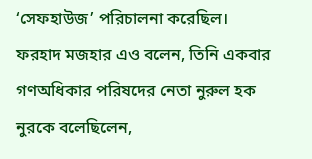‘সেফহাউজ’ পরিচালনা করেছিল।
ফরহাদ মজহার এও বলেন, তিনি একবার গণঅধিকার পরিষদের নেতা নুরুল হক নুরকে বলেছিলেন,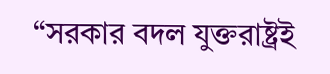“সরকার বদল যুক্তরাষ্ট্রই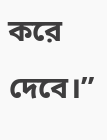করে দেবে।”